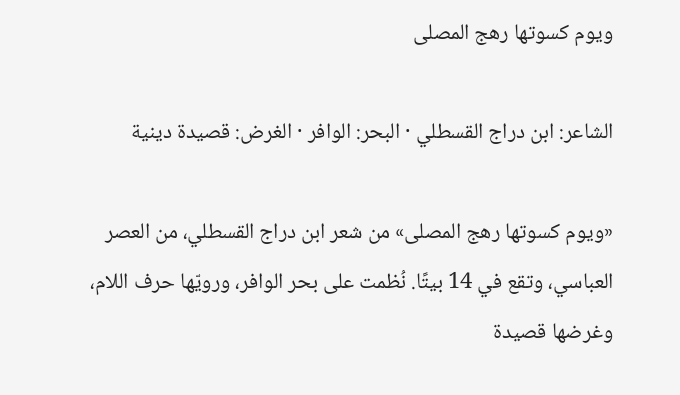ويوم كسوتها رهج المصلى

الشاعر: ابن دراج القسطلي · البحر: الوافر · الغرض: قصيدة دينية

«ويوم كسوتها رهج المصلى» من شعر ابن دراج القسطلي، من العصر العباسي، وتقع في 14 بيتًا. نُظمت على بحر الوافر، ورويّها حرف اللام، وغرضها قصيدة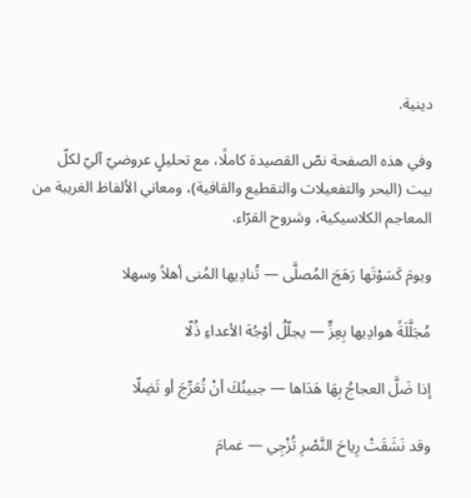دينية.

وفي هذه الصفحة نصّ القصيدة كاملًا، مع تحليلٍ عروضيّ آليّ لكلّ بيت (البحر والتفعيلات والتقطيع والقافية)، ومعاني الألفاظ الغريبة من المعاجم الكلاسيكية، وشروح القرّاء.

ويومَ كَسَوْتَها رَهَجَ المُصلَّى — تُنادِيها المُنى أهلاً وسهلا

مُجَلَّلَةً هوادِيها بِعِزٍّ — يجلّلُ أوْجُهَ الأعداءِ ذُلّا

إذا ضَلَّ العجاجُ بِهَا هَدَاها — جبينُكَ أنْ تُعَرِّجَ أو تَضِلّا

وقد نَشَقَتْ رِياحَ النَّصْرِ تُزْجِي — غمامَ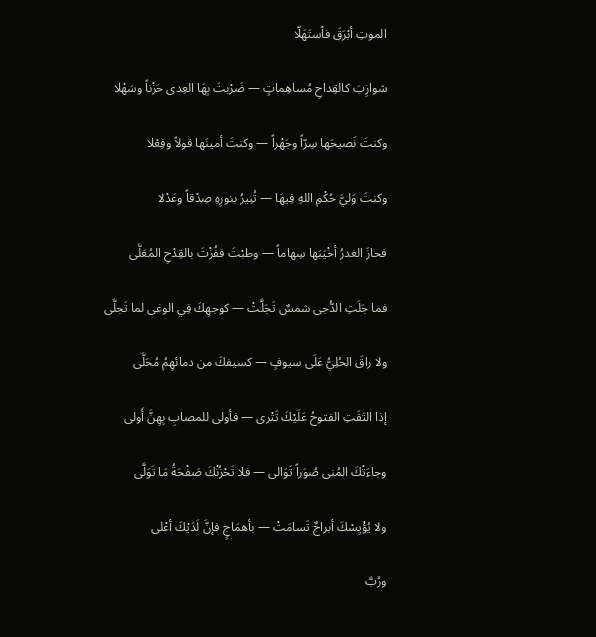الموتِ أبْرَقَ فاْستَهَلّا

شوازِبَ كالقِداحِ مُساهِماتٍ — ضَرْبتَ بِهَا العِدى حَزْناً وسَهْلا

وكنتَ نَصيحَها سِرّاً وجَهْراً — وكنتَ أمينَها قولاً وفِعْلا

وكنتَ وَليَّ حُكْمِ اللهِ فِيهَا — تُنِيرُ بنورِهِ صِدْقاً وعَدْلا

فحازَ الغدرُ أخْيَبَها سِهاماً — وطبْتَ ففُزْتَ بالقِدْحِ المُعَلَّى

فما جَلَتِ الدُّجى شمسٌ تَجَلَّتْ — كوجهِكَ فِي الوغى لما تَجلَّى

ولا راقَ الحُلِيُّ عَلَى سيوفٍ — كسيفكَ من دمائهِمُ مُحَلَّى

إذا التَقَتِ الفتوحُ عَلَيْكَ تَتْرى — فأولى للمصابِ بِهِنَّ أَولى

وجاءَتْكَ المُنى صُوَراً تَوَالى — فلا تَحْزُنْكَ صَفْحَةُ مَا تَوَلَّى

ولا يُؤْيِسْكَ أبراجٌ تَسامَتْ — بأهمَاجٍ فإنَّ لَدَيْكَ أعْلى

ورُبَّ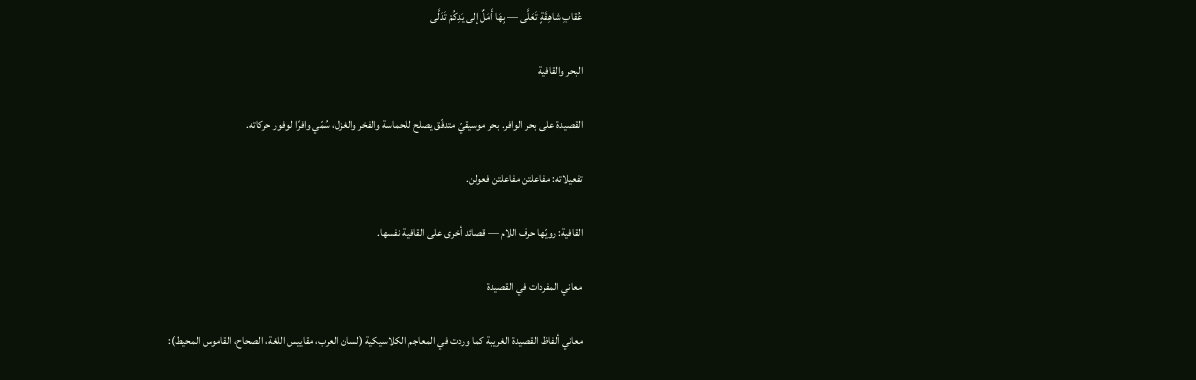عُقابِ شاهِقَةٍ تَعَلَّى — بِهَا أَمَلٌ إلى يَدِكُمْ تَدَلَّى

البحر والقافية

القصيدة على بحر الوافر. بحر موسيقيّ متدفّق يصلح للحماسة والفخر والغزل، سُمّي وافرًا لوفور حركاته.

تفعيلاته: مفاعلتن مفاعلتن فعولن.

القافية: رويّها حرف اللام — قصائد أخرى على القافية نفسها.

معاني المفردات في القصيدة

معاني ألفاظ القصيدة الغريبة كما وردت في المعاجم الكلاسيكية (لسان العرب، مقاييس اللغة، الصحاح، القاموس المحيط):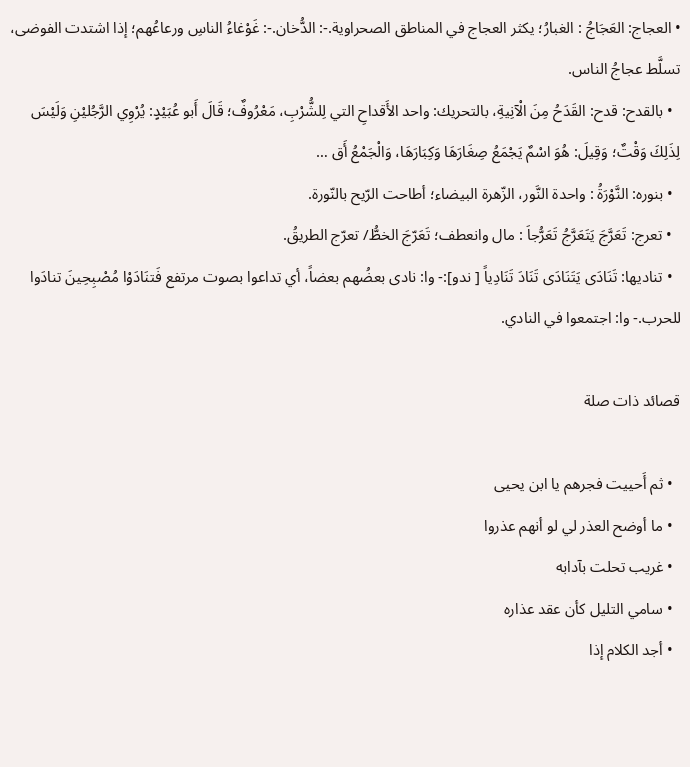• العجاج: العَجَاجُ : الغبارُ؛ يكثر العجاج في المناطق الصحراوية.-: الدُّخان.-: غَوْغاءُ الناسِ ورعاعُهم؛ إذا اشتدت الفوضى، تسلَّط عجاجُ الناس.
  • بالقدح: قدح: القَدَحُ مِنَ الْآنِيةِ، بالتحريك: واحد الأَقداحِ التي لِلشُّرْبِ، مَعْرُوفٌ؛ قَالَ أَبو عُبَيْدٍ: يُرْوِي الرَّجُليْنِ وَلَيْسَ لِذَلِكَ وَقْتٌ؛ وَقِيلَ: هُوَ اسْمٌ يَجْمَعُ صِغَارَهَا وَكِبَارَهَا، وَالْجَمْعُ أَق …
  • بنوره: النَّوْرَةُ : واحدة النَّور، الزّهرة البيضاء؛ أطاحت الرّيح بالنّورة.
  • تعرج: تَعَرَّجَ يَتَعَرَّجُ تَعَرُّجاَ : مال وانعطف؛ تَعَرّجَ الخطُّ/ تعرّج الطريقُ.
  • تناديها: تَنَادَى يَتَنَادَى تَنَادَ تَنَادِياً [ ندو]:- وا: نادى بعضُهم بعضاً، أي تداعوا بصوت مرتفع فَتنَادَوْا مُصْبِحِينَ تنادَوا للحرب.- وا: اجتمعوا في النادي.

قصائد ذات صلة

  • ثم أَحييت فجرهم يا ابن يحيى
  • ما أوضح العذر لي لو أنهم عذروا
  • غريب تحلت بآدابه
  • سامي التليل كأن عقد عذاره
  • أجد الكلام إذا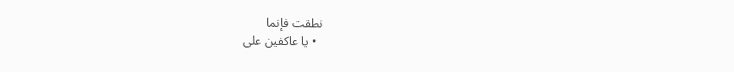نطقت فإنما
  • يا عاكفين على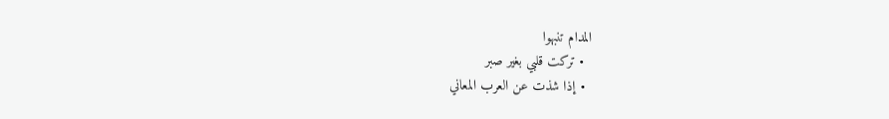المدام تنبهوا
  • تركت قلبي بغير صبر
  • إذا شذت عن العرب المعاني